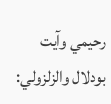رحيمي وآيت بودلال والزلزولي: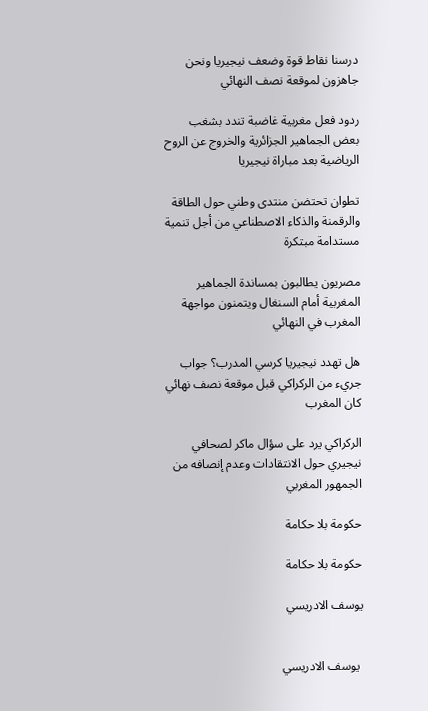درسنا نقاط قوة وضعف نيجيريا ونحن جاهزون لموقعة نصف النهائي

ردود فعل مغربية غاضبة تندد بشغب بعض الجماهير الجزائرية والخروج عن الروح الرياضية بعد مباراة نيجيريا

تطوان تحتضن منتدى وطني حول الطاقة والرقمنة والذكاء الاصطناعي من أجل تنمية مستدامة مبتكرة

مصريون يطالبون بمساندة الجماهير المغربية أمام السنغال ويتمنون مواجهة المغرب في النهائي

هل تهدد نيجيريا كرسي المدرب؟ جواب جريء من الركراكي قبل موقعة نصف نهائي كان المغرب

الركراكي يرد على سؤال ماكر لصحافي نيجيري حول الانتقادات وعدم إنصافه من الجمهور المغربي

حكومة بلا حكامة

حكومة بلا حكامة

يوسف الادريسي


 يوسف الادريسي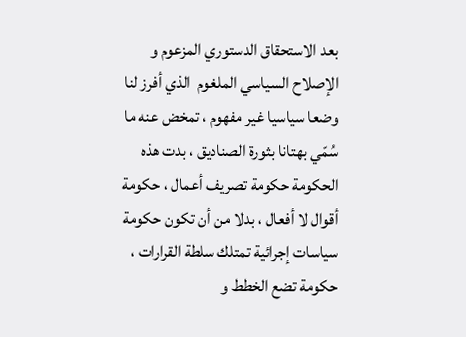بعد الاستحقاق الدستوري المزعوم و الإصلاح السياسي الملغوم  الذي أفرز لنا وضعا سياسيا غير مفهوم ، تمخض عنه ما سُمّي بهتانا بثورة الصناديق ، بدت هذه الحكومة حكومة تصريف أعمال ، حكومة أقوال لا أفعال ، بدلا من أن تكون حكومة سياسات إجرائية تمتلك سلطة القرارات ، حكومة تضع الخطط و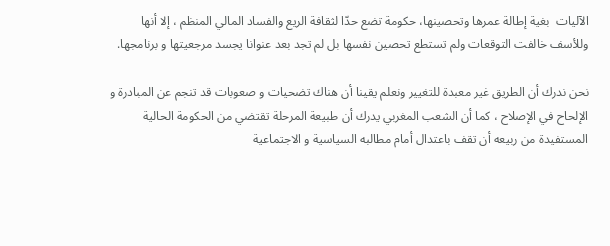الآليات  بغية إطالة عمرها وتحصينها، حكومة تضع حدّا لثقافة الريع والفساد المالي المنظم ، إلا أنها وللأسف خالفت التوقعات ولم تستطع تحصين نفسها بل لم تجد بعد عنوانا يجسد مرجعيتها و برنامجها.

نحن ندرك أن الطريق غير معبدة للتغيير ونعلم يقينا أن هناك تضحيات و صعوبات قد تنجم عن المبادرة و الإلحاح في الإصلاح ، كما أن الشعب المغربي يدرك أن طبيعة المرحلة تقتضي من الحكومة الحالية المستفيدة من ربيعه أن تقف باعتدال أمام مطالبه السياسية و الاجتماعية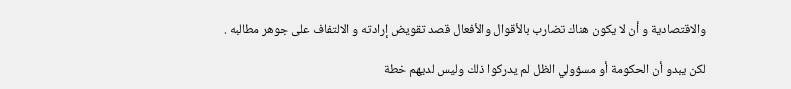والاقتصادية و أن لا يكون هناك تضارب بالأقوال والأفعال قصد تقويض إرادته و الالتفاف على جوهر مطالبه .

لكن يبدو أن الحكومة أو مسؤولي الظل لم يدركوا ذلك وليس لديهم خطة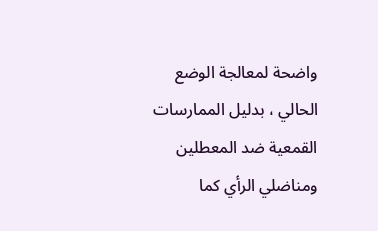واضحة لمعالجة الوضع الحالي ، بدليل الممارسات القمعية ضد المعطلين ومناضلي الرأي كما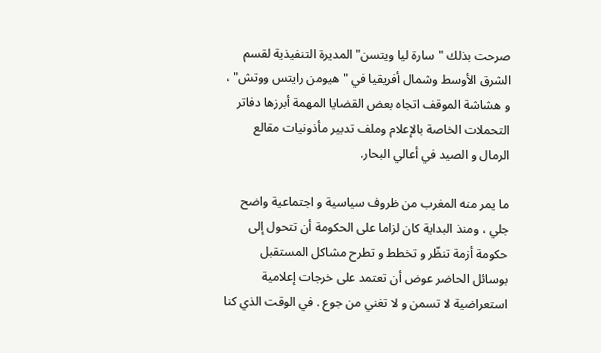صرحت بذلك "سارة ليا ويتسن" المديرة التنفيذية لقسم الشرق الأوسط وشمال أفريقيا في "هيومن رايتس ووتش" ، و هشاشة الموقف اتجاه بعض القضايا المهمة أبرزها دفاتر التحملات الخاصة بالإعلام وملف تدبير مأذونيات مقالع الرمال و الصيد في أعالي البحار.

ما يمر منه المغرب من ظروف سياسية و اجتماعية واضح  جلي ، ومنذ البداية كان لزاما على الحكومة أن تتحول إلى حكومة أزمة تنظّر و تخطط و تطرح مشاكل المستقبل بوسائل الحاضر عوض أن تعتمد على خرجات إعلامية استعراضية لا تسمن و لا تغني من جوع . في الوقت الذي كنا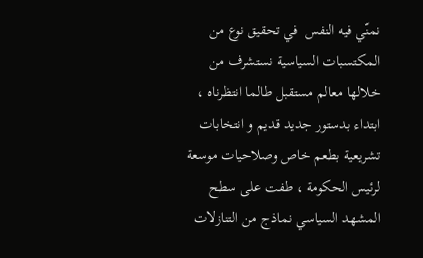نمنّي فيه النفس  في تحقيق نوع من المكتسبات السياسية نستشرف من خلالها معالم مستقبل طالما انتظرناه ، ابتداء بدستور جديد قديم و انتخابات تشريعية بطعم خاص وصلاحيات موسعة لرئيس الحكومة ، طفت على سطح المشهد السياسي نماذج من التنازلات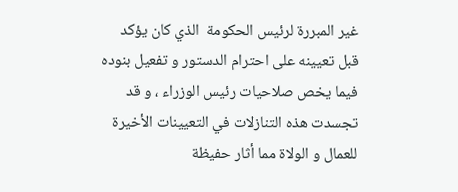غير المبررة لرئيس الحكومة  الذي كان يؤكد قبل تعيينه على احترام الدستور و تفعيل بنوده فيما يخص صلاحيات رئيس الوزراء ، و قد تجسدت هذه التنازلات في التعيينات الأخيرة للعمال و الولاة مما أثار حفيظة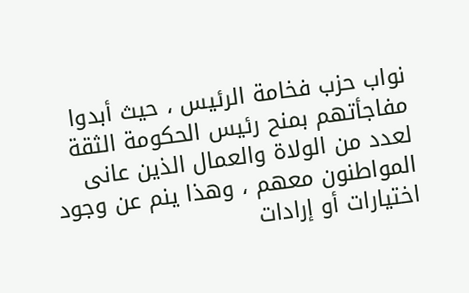نواب حزب فخامة الرئيس ، حيث أبدوا مفاجأتهم بمنح رئيس الحكومة الثقة لعدد من الولاة والعمال الذين عانى المواطنون معهم ، وهذا ينم عن وجود اختيارات أو إرادات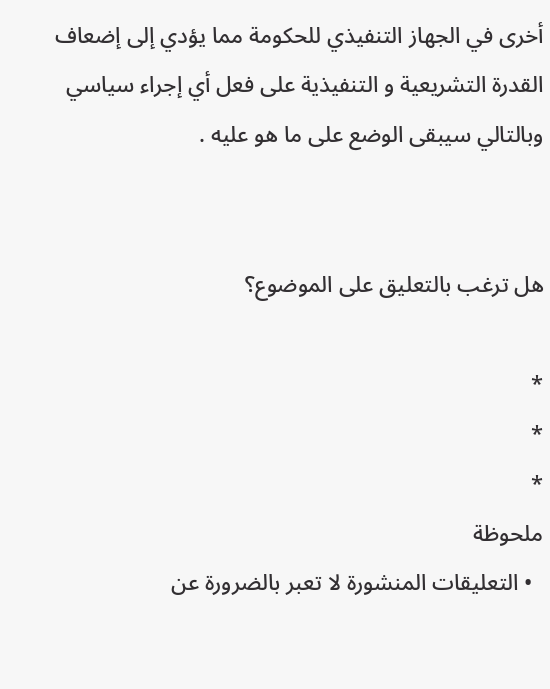أخرى في الجهاز التنفيذي للحكومة مما يؤدي إلى إضعاف القدرة التشريعية و التنفيذية على فعل أي إجراء سياسي وبالتالي سيبقى الوضع على ما هو عليه .


هل ترغب بالتعليق على الموضوع؟

*
*
*
ملحوظة
  • التعليقات المنشورة لا تعبر بالضرورة عن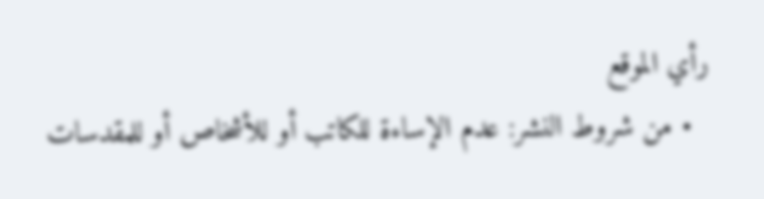رأي الموقع
  • من شروط النشر: عدم الإساءة للكاتب أو للأشخاص أو للمقدسات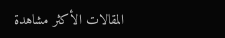المقالات الأكثر مشاهدة